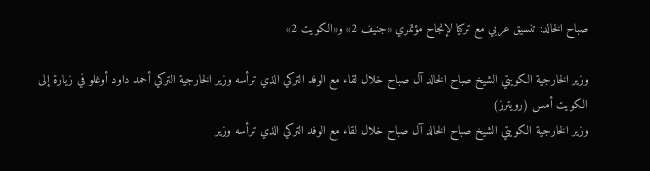صباح الخالد: تنسيق عربي مع تركيا لإنجاح مؤتمري «جنيف 2» و«الكويت 2»

وزير الخارجية الكويتي الشيخ صباح الخالد آل صباح خلال لقاء مع الوفد التركي الذي ترأسه وزير الخارجية التركي أحمد داود أوغلو في زيارة إلى الكويت أمس (رويترز)
وزير الخارجية الكويتي الشيخ صباح الخالد آل صباح خلال لقاء مع الوفد التركي الذي ترأسه وزير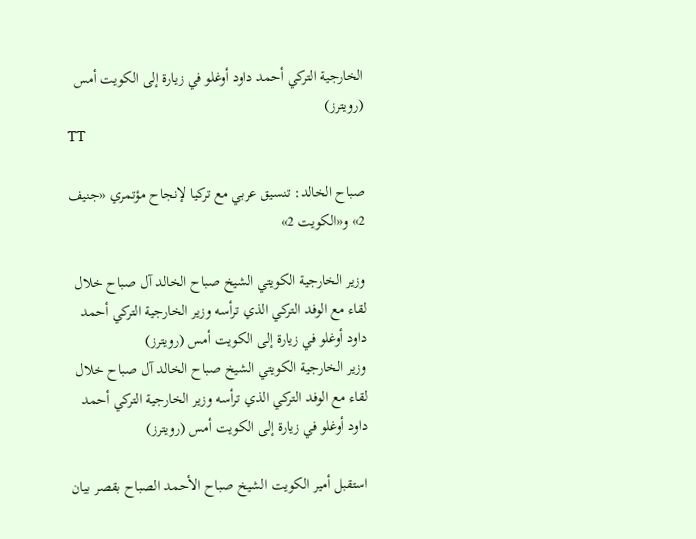الخارجية التركي أحمد داود أوغلو في زيارة إلى الكويت أمس (رويترز)
TT

صباح الخالد: تنسيق عربي مع تركيا لإنجاح مؤتمري «جنيف 2» و«الكويت 2»

وزير الخارجية الكويتي الشيخ صباح الخالد آل صباح خلال لقاء مع الوفد التركي الذي ترأسه وزير الخارجية التركي أحمد داود أوغلو في زيارة إلى الكويت أمس (رويترز)
وزير الخارجية الكويتي الشيخ صباح الخالد آل صباح خلال لقاء مع الوفد التركي الذي ترأسه وزير الخارجية التركي أحمد داود أوغلو في زيارة إلى الكويت أمس (رويترز)

استقبل أمير الكويت الشيخ صباح الأحمد الصباح بقصر بيان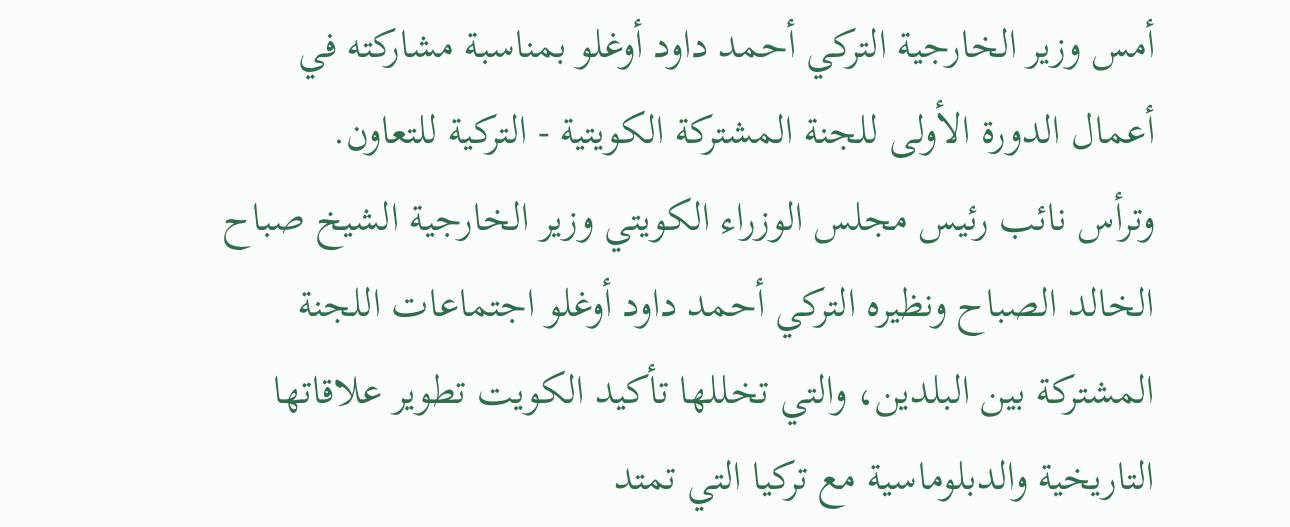أمس وزير الخارجية التركي أحمد داود أوغلو بمناسبة مشاركته في أعمال الدورة الأولى للجنة المشتركة الكويتية - التركية للتعاون.
وترأس نائب رئيس مجلس الوزراء الكويتي وزير الخارجية الشيخ صباح الخالد الصباح ونظيره التركي أحمد داود أوغلو اجتماعات اللجنة المشتركة بين البلدين، والتي تخللها تأكيد الكويت تطوير علاقاتها التاريخية والدبلوماسية مع تركيا التي تمتد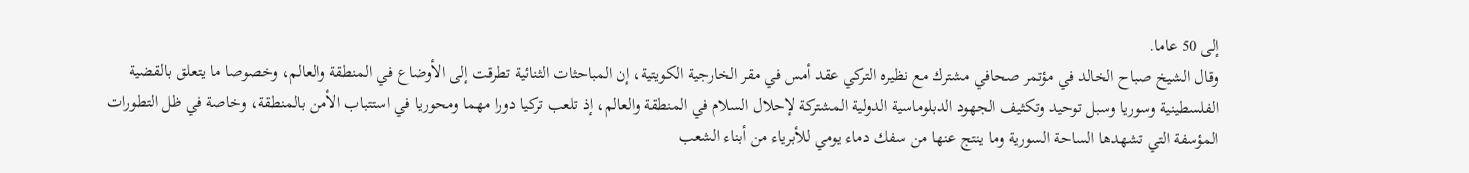إلى 50 عاما.
وقال الشيخ صباح الخالد في مؤتمر صحافي مشترك مع نظيره التركي عقد أمس في مقر الخارجية الكويتية، إن المباحثات الثنائية تطرقت إلى الأوضاع في المنطقة والعالم، وخصوصا ما يتعلق بالقضية الفلسطينية وسوريا وسبل توحيد وتكثيف الجهود الدبلوماسية الدولية المشتركة لإحلال السلام في المنطقة والعالم، إذ تلعب تركيا دورا مهما ومحوريا في استتباب الأمن بالمنطقة، وخاصة في ظل التطورات المؤسفة التي تشهدها الساحة السورية وما ينتج عنها من سفك دماء يومي للأبرياء من أبناء الشعب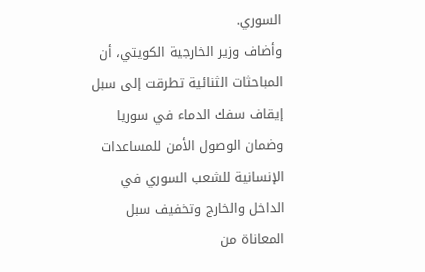السوري.
وأضاف وزير الخارجية الكويتي، أن المباحثات الثنائية تطرقت إلى سبل إيقاف سفك الدماء في سوريا وضمان الوصول الأمن للمساعدات الإنسانية للشعب السوري في الداخل والخارج وتخفيف سبل المعاناة من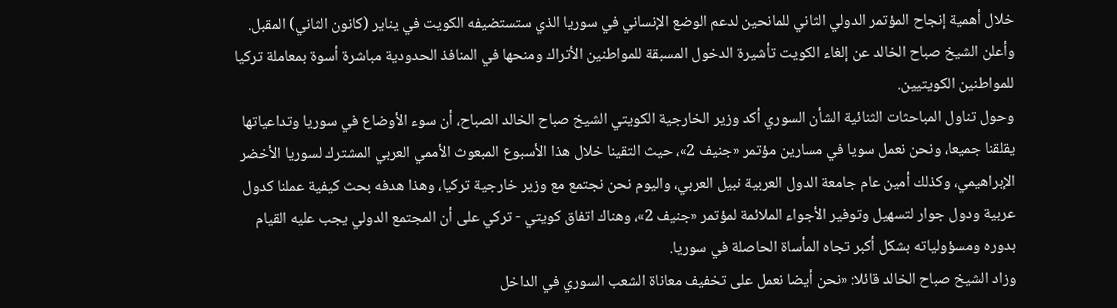خلال أهمية إنجاح المؤتمر الدولي الثاني للمانحين لدعم الوضع الإنساني في سوريا الذي ستستضيفه الكويت في يناير (كانون الثاني) المقبل.
وأعلن الشيخ صباح الخالد عن إلغاء الكويت تأشيرة الدخول المسبقة للمواطنين الأتراك ومنحها في المنافذ الحدودية مباشرة أسوة بمعاملة تركيا للمواطنين الكويتيين.
وحول تناول المباحثات الثنائية الشأن السوري أكد وزير الخارجية الكويتي الشيخ صباح الخالد الصباح، أن سوء الأوضاع في سوريا وتداعياتها يقلقنا جميعا، ونحن نعمل سويا في مسارين مؤتمر «جنيف 2»، حيث التقينا خلال هذا الأسبوع المبعوث الأممي العربي المشترك لسوريا الأخضر الإبراهيمي، وكذلك أمين عام جامعة الدول العربية نبيل العربي، واليوم نحن نجتمع مع وزير خارجية تركيا، وهذا هدفه بحث كيفية عملنا كدول عربية ودول جوار لتسهيل وتوفير الأجواء الملائمة لمؤتمر «جنيف 2»، وهناك اتفاق كويتي - تركي على أن المجتمع الدولي يجب عليه القيام بدوره ومسؤولياته بشكل أكبر تجاه المأساة الحاصلة في سوريا.
وزاد الشيخ صباح الخالد قائلا: «نحن أيضا نعمل على تخفيف معاناة الشعب السوري في الداخل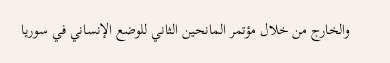والخارج من خلال مؤتمر المانحين الثاني للوضع الإنساني في سوريا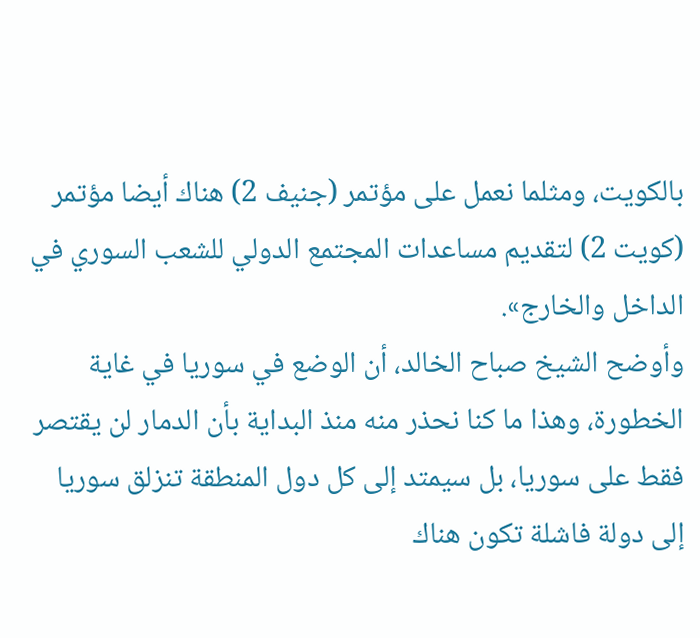بالكويت، ومثلما نعمل على مؤتمر (جنيف 2) هناك أيضا مؤتمر (كويت 2) لتقديم مساعدات المجتمع الدولي للشعب السوري في الداخل والخارج».
وأوضح الشيخ صباح الخالد، أن الوضع في سوريا في غاية الخطورة، وهذا ما كنا نحذر منه منذ البداية بأن الدمار لن يقتصر فقط على سوريا، بل سيمتد إلى كل دول المنطقة تنزلق سوريا إلى دولة فاشلة تكون هناك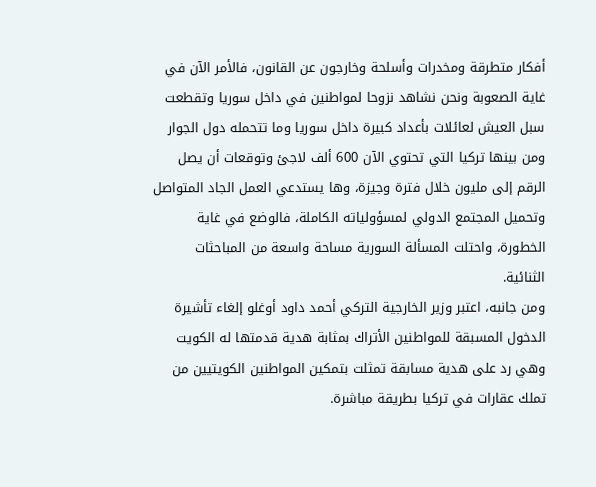أفكار متطرقة ومخدرات وأسلحة وخارجون عن القانون، فالأمر الآن في غاية الصعوبة ونحن نشاهد نزوحا لمواطنين في داخل سوريا وتقطعت سبل العيش لعائلات بأعداد كبيرة داخل سوريا وما تتحمله دول الجوار ومن بينها تركيا التي تحتوي الآن 600 ألف لاجئ وتوقعات أن يصل الرقم إلى مليون خلال فترة وجيزة، وها يستدعي العمل الجاد المتواصل وتحميل المجتمع الدولي لمسؤولياته الكاملة، فالوضع في غاية الخطورة، واحتلت المسألة السورية مساحة واسعة من المباحثات الثنائية.
ومن جانبه، اعتبر وزير الخارجية التركي أحمد داود أوغلو إلغاء تأشيرة الدخول المسبقة للمواطنين الأتراك بمثابة هدية قدمتها له الكويت وهي رد على هدية مسابقة تمثلت بتمكين المواطنين الكويتيين من تملك عقارات في تركيا بطريقة مباشرة.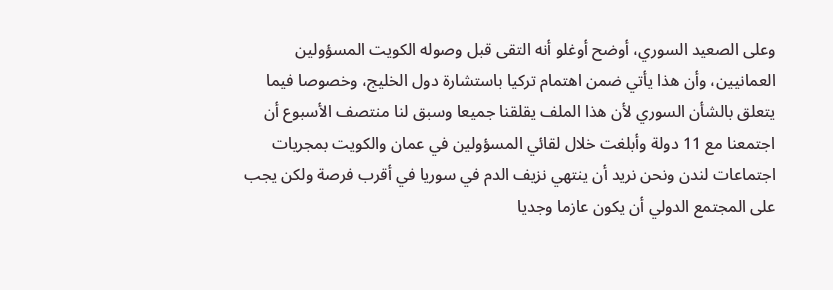وعلى الصعيد السوري، أوضح أوغلو أنه التقى قبل وصوله الكويت المسؤولين العمانيين، وأن هذا يأتي ضمن اهتمام تركيا باستشارة دول الخليج، وخصوصا فيما يتعلق بالشأن السوري لأن هذا الملف يقلقنا جميعا وسبق لنا منتصف الأسبوع أن اجتمعنا مع 11 دولة وأبلغت خلال لقائي المسؤولين في عمان والكويت بمجريات اجتماعات لندن ونحن نريد أن ينتهي نزيف الدم في سوريا في أقرب فرصة ولكن يجب على المجتمع الدولي أن يكون عازما وجديا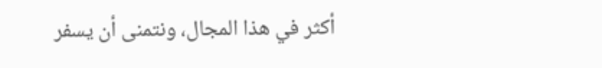أكثر في هذا المجال، ونتمنى أن يسفر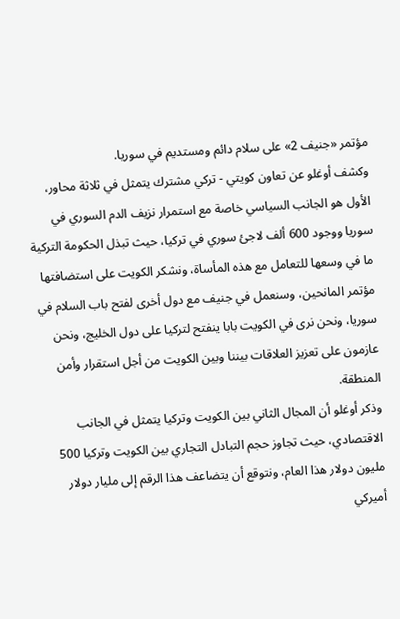مؤتمر «جنيف 2» على سلام دائم ومستديم في سوريا.
وكشف أوغلو عن تعاون كويتي - تركي مشترك يتمثل في ثلاثة محاور، الأول هو الجانب السياسي خاصة مع استمرار نزيف الدم السوري في سوريا ووجود 600 ألف لاجئ سوري في تركيا، حيث تبذل الحكومة التركية ما في وسعها للتعامل مع هذه المأساة، ونشكر الكويت على استضافتها مؤتمر المانحين، وسنعمل في جنيف مع دول أخرى لفتح باب السلام في سوريا، ونحن نرى في الكويت بابا ينفتح لتركيا على دول الخليج، ونحن عازمون على تعزيز العلاقات بيننا وبين الكويت من أجل استقرار وأمن المنطقة.
وذكر أوغلو أن المجال الثاني بين الكويت وتركيا يتمثل في الجانب الاقتصادي، حيث تجاوز حجم التبادل التجاري بين الكويت وتركيا 500 مليون دولار هذا العام، ونتوقع أن يتضاعف هذا الرقم إلى مليار دولار أميركي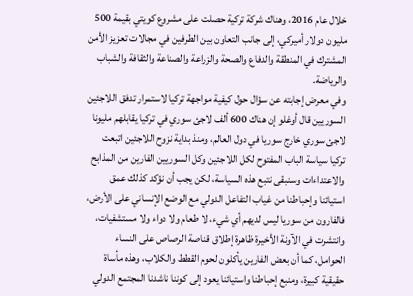خلال عام 2016، وهناك شركة تركية حصلت على مشروع كويتي بقيمة 500 مليون دولار أميركي، إلى جانب التعاون بين الطرفين في مجالات تعزيز الأمن المشترك في المنطقة والدفاع والصحة والزراعة والصناعة والثقافة والشباب والرياضة.
وفي معرض إجابته عن سؤال حول كيفية مواجهة تركيا لاستمرار تدفق اللاجئين السوريين قال أوغلو إن هناك 600 ألف لاجئ سوري في تركيا يقابلهم مليونا لاجئ سوري خارج سوريا في دول العالم، ومنذ بداية نزوح اللاجئين اتبعت تركيا سياسة الباب المفتوح لكل اللاجئين وكل السوريين الفارين من المذابح والاعتداءات وسنبقى نتبع هذه السياسة، لكن يجب أن نؤكد كذلك عمق استيائنا وإحباطنا من غياب التفاعل الدولي مع الوضع الإنساني على الأرض، فالفارون من سوريا ليس لديهم أي شيء، لا طعام ولا دواء ولا مستشفيات، وانتشرت في الآونة الأخيرة ظاهرة إطلاق قناصة الرصاص على النساء الحوامل، كما أن بعض الفارين يأكلون لحوم القطط والكلاب، وهذه مأساة حقيقية كبيرة، ومنبع إحباطنا واستيائنا يعود إلى كوننا ناشدنا المجتمع الدولي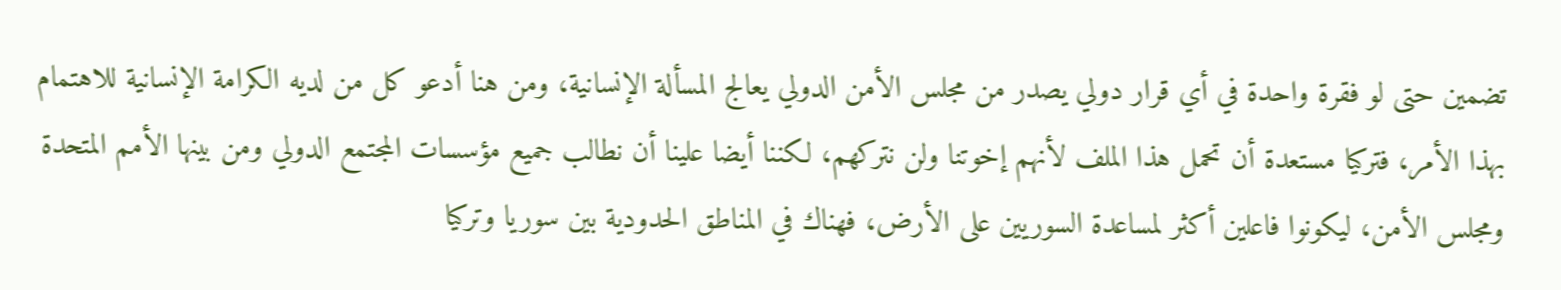تضمين حتى لو فقرة واحدة في أي قرار دولي يصدر من مجلس الأمن الدولي يعالج المسألة الإنسانية، ومن هنا أدعو كل من لديه الكرامة الإنسانية للاهتمام بهذا الأمر، فتركيا مستعدة أن تحمل هذا الملف لأنهم إخوتنا ولن نتركهم، لكننا أيضا علينا أن نطالب جميع مؤسسات المجتمع الدولي ومن بينها الأمم المتحدة ومجلس الأمن، ليكونوا فاعلين أكثر لمساعدة السوريين على الأرض، فهناك في المناطق الحدودية بين سوريا وتركيا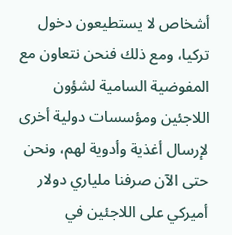أشخاص لا يستطيعون دخول تركيا، ومع ذلك فنحن نتعاون مع المفوضية السامية لشؤون اللاجئين ومؤسسات دولية أخرى لإرسال أغذية وأدوية لهم، ونحن حتى الآن صرفنا ملياري دولار أميركي على اللاجئين في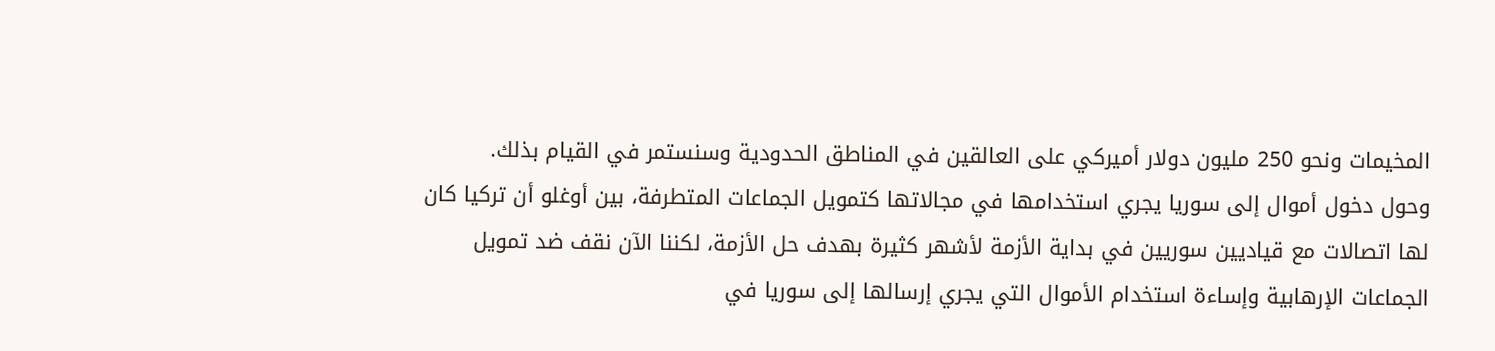المخيمات ونحو 250 مليون دولار أميركي على العالقين في المناطق الحدودية وسنستمر في القيام بذلك.
وحول دخول أموال إلى سوريا يجري استخدامها في مجالاتها كتمويل الجماعات المتطرفة، بين أوغلو أن تركيا كان لها اتصالات مع قياديين سوريين في بداية الأزمة لأشهر كثيرة بهدف حل الأزمة، لكننا الآن نقف ضد تمويل الجماعات الإرهابية وإساءة استخدام الأموال التي يجري إرسالها إلى سوريا في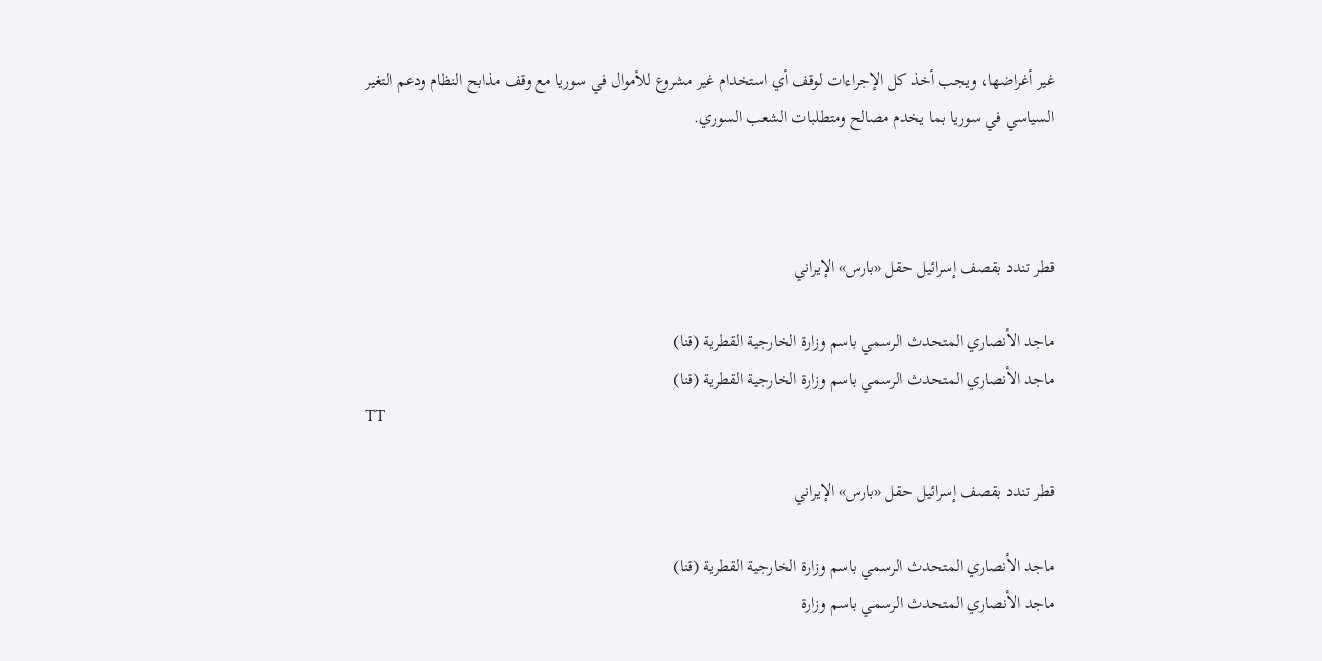غير أغراضها، ويجب أخذ كل الإجراءات لوقف أي استخدام غير مشروع للأموال في سوريا مع وقف مذابح النظام ودعم التغير السياسي في سوريا بما يخدم مصالح ومتطلبات الشعب السوري.



قطر تندد بقصف إسرائيل حقل «بارس» الإيراني

ماجد الأنصاري المتحدث الرسمي باسم وزارة الخارجية القطرية (قنا)
ماجد الأنصاري المتحدث الرسمي باسم وزارة الخارجية القطرية (قنا)
TT

قطر تندد بقصف إسرائيل حقل «بارس» الإيراني

ماجد الأنصاري المتحدث الرسمي باسم وزارة الخارجية القطرية (قنا)
ماجد الأنصاري المتحدث الرسمي باسم وزارة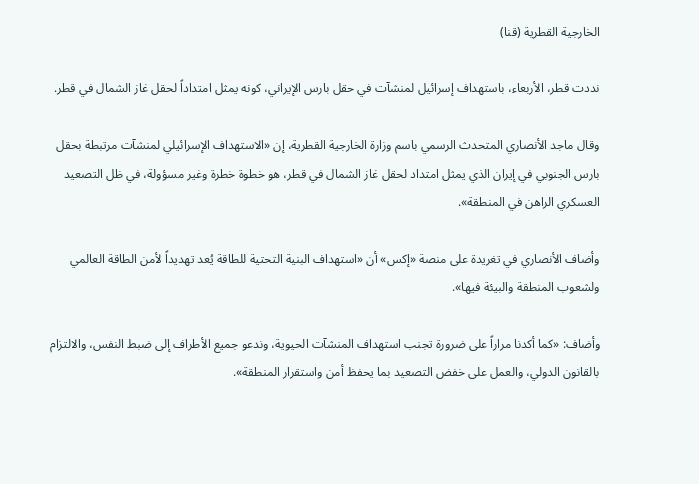الخارجية القطرية (قنا)

نددت قطر، الأربعاء، باستهداف إسرائيل لمنشآت في حقل بارس الإيراني، كونه يمثل امتداداً لحقل غاز الشمال في قطر.

وقال ماجد الأنصاري المتحدث الرسمي باسم وزارة الخارجية القطرية، إن «الاستهداف الإسرائيلي لمنشآت مرتبطة بحقل بارس الجنوبي في إيران الذي يمثل امتداد لحقل غاز الشمال في قطر، هو خطوة خطرة وغير مسؤولة، في ظل التصعيد العسكري الراهن في المنطقة».

وأضاف الأنصاري في تغريدة على منصة «إكس» أن «استهداف البنية التحتية للطاقة يُعد تهديداً لأمن الطاقة العالمي ولشعوب المنطقة والبيئة فيها».

وأضاف: «كما أكدنا مراراً على ضرورة تجنب استهداف المنشآت الحيوية، وندعو جميع الأطراف إلى ضبط النفس، والالتزام بالقانون الدولي، والعمل على خفض التصعيد بما يحفظ أمن واستقرار المنطقة».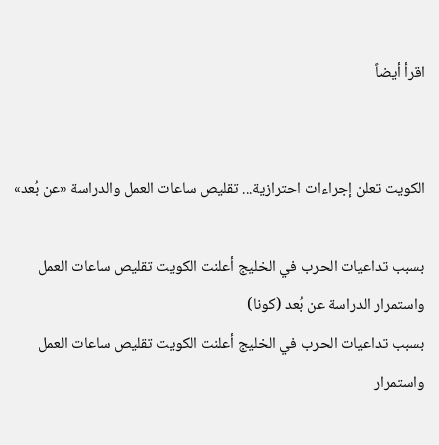اقرأ أيضاً


الكويت تعلن إجراءات احترازية... تقليص ساعات العمل والدراسة «عن بُعد»

بسبب تداعيات الحرب في الخليج أعلنت الكويت تقليص ساعات العمل واستمرار الدراسة عن بُعد (كونا)
بسبب تداعيات الحرب في الخليج أعلنت الكويت تقليص ساعات العمل واستمرار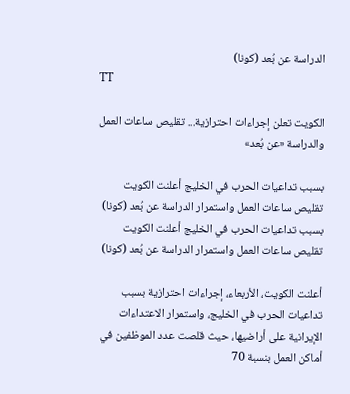الدراسة عن بُعد (كونا)
TT

الكويت تعلن إجراءات احترازية... تقليص ساعات العمل والدراسة «عن بُعد»

بسبب تداعيات الحرب في الخليج أعلنت الكويت تقليص ساعات العمل واستمرار الدراسة عن بُعد (كونا)
بسبب تداعيات الحرب في الخليج أعلنت الكويت تقليص ساعات العمل واستمرار الدراسة عن بُعد (كونا)

أعلنت الكويت، الأربعاء، إجراءات احترازية بسبب تداعيات الحرب في الخليج، واستمرار الاعتداءات الإيرانية على أراضيها، حيث قلصت عدد الموظفين في أماكن العمل بنسبة 70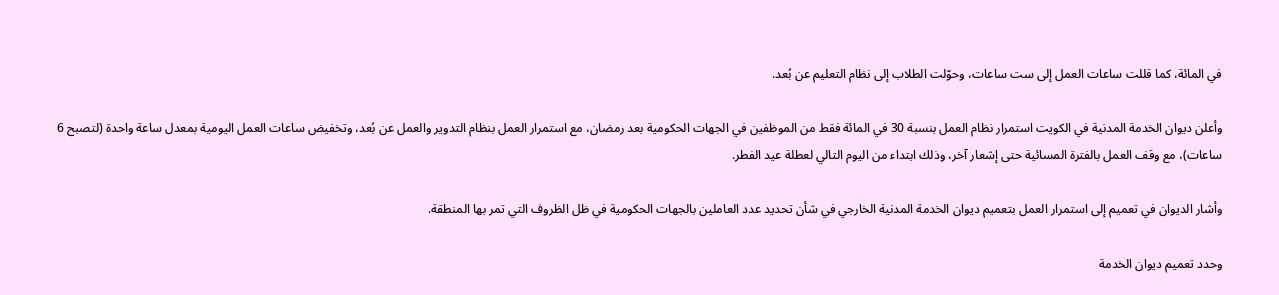في المائة، كما قللت ساعات العمل إلى ست ساعات، وحوّلت الطلاب إلى نظام التعليم عن بُعد.

وأعلن ديوان الخدمة المدنية في الكويت استمرار نظام العمل بنسبة 30 في المائة فقط من الموظفين في الجهات الحكومية بعد رمضان، مع استمرار العمل بنظام التدوير والعمل عن بُعد، وتخفيض ساعات العمل اليومية بمعدل ساعة واحدة (لتصبح 6 ساعات)، مع وقف العمل بالفترة المسائية حتى إشعار آخر، وذلك ابتداء من اليوم التالي لعطلة عيد الفطر.

وأشار الديوان في تعميم إلى استمرار العمل بتعميم ديوان الخدمة المدنية الخارجي في شأن تحديد عدد العاملين بالجهات الحكومية في ظل الظروف التي تمر بها المنطقة.

وحدد تعميم ديوان الخدمة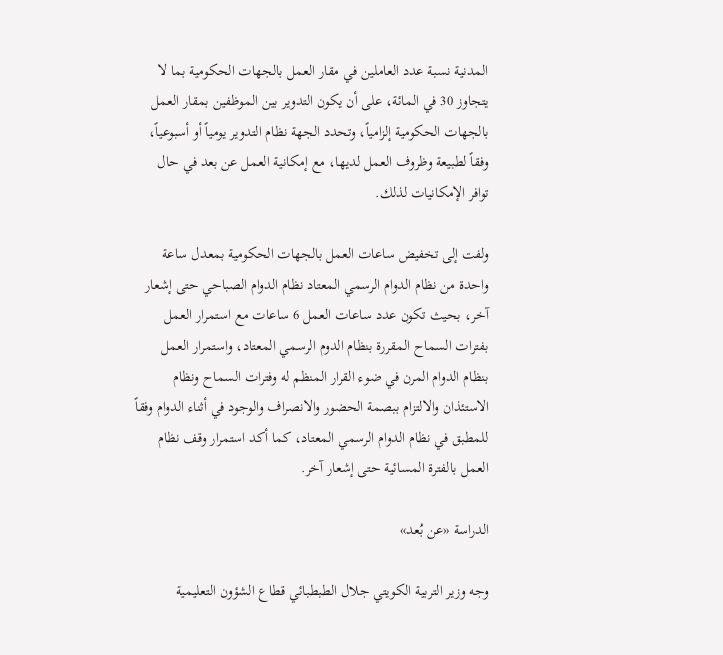المدنية نسبة عدد العاملين في مقار العمل بالجهات الحكومية بما لا يتجاوز 30 في المائة، على أن يكون التدوير بين الموظفين بمقار العمل بالجهات الحكومية إلزامياً، وتحدد الجهة نظام التدوير يومياً أو أسبوعياً، وفقاً لطبيعة وظروف العمل لديها، مع إمكانية العمل عن بعد في حال توافر الإمكانيات لذلك.

ولفت إلى تخفيض ساعات العمل بالجهات الحكومية بمعدل ساعة واحدة من نظام الدوام الرسمي المعتاد نظام الدوام الصباحي حتى إشعار آخر، بحيث تكون عدد ساعات العمل 6 ساعات مع استمرار العمل بفترات السماح المقررة بنظام الدوم الرسمي المعتاد، واستمرار العمل بنظام الدوام المرن في ضوء القرار المنظم له وفترات السماح ونظام الاستئذان والالتزام ببصمة الحضور والانصراف والوجود في أثناء الدوام وفقاً للمطبق في نظام الدوام الرسمي المعتاد، كما أكد استمرار وقف نظام العمل بالفترة المسائية حتى إشعار آخر.

الدراسة «عن بُعد»

وجه وزير التربية الكويتي جلال الطبطبائي قطاع الشؤون التعليمية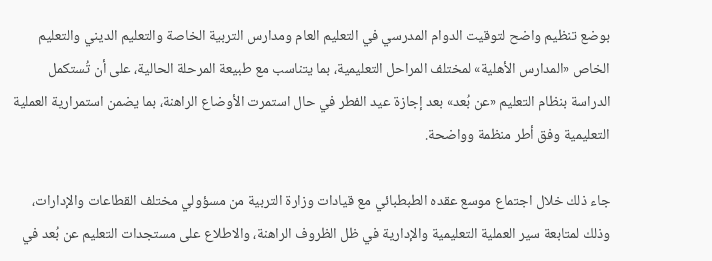بوضع تنظيم واضح لتوقيت الدوام المدرسي في التعليم العام ومدارس التربية الخاصة والتعليم الديني والتعليم الخاص «المدارس الأهلية» لمختلف المراحل التعليمية، بما يتناسب مع طبيعة المرحلة الحالية، على أن تُستكمل الدراسة بنظام التعليم «عن بُعد» بعد إجازة عيد الفطر في حال استمرت الأوضاع الراهنة، بما يضمن استمرارية العملية التعليمية وفق أطر منظمة وواضحة.

جاء ذلك خلال اجتماع موسع عقده الطبطبائي مع قيادات وزارة التربية من مسؤولي مختلف القطاعات والإدارات، وذلك لمتابعة سير العملية التعليمية والإدارية في ظل الظروف الراهنة، والاطلاع على مستجدات التعليم عن بُعد في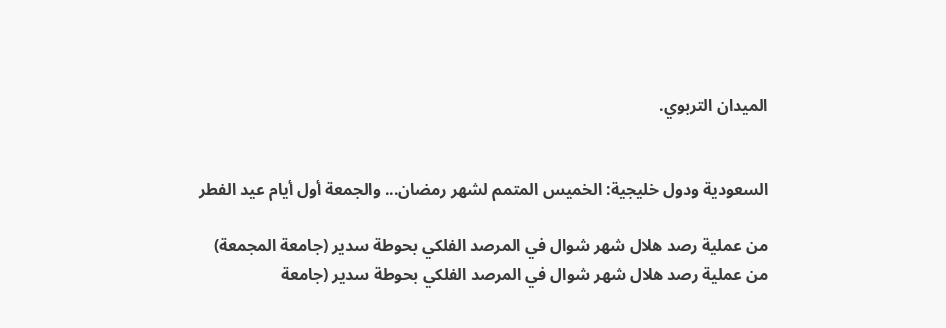الميدان التربوي.


السعودية ودول خليجية: الخميس المتمم لشهر رمضان... والجمعة أول أيام عيد الفطر

من عملية رصد هلال شهر شوال في المرصد الفلكي بحوطة سدير (جامعة المجمعة)
من عملية رصد هلال شهر شوال في المرصد الفلكي بحوطة سدير (جامعة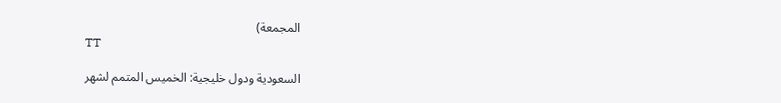المجمعة)
TT

السعودية ودول خليجية: الخميس المتمم لشهر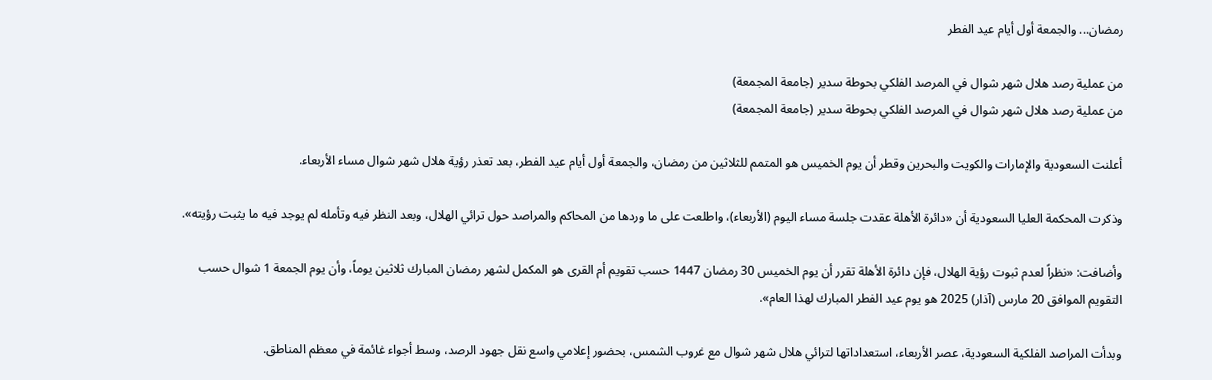رمضان... والجمعة أول أيام عيد الفطر

من عملية رصد هلال شهر شوال في المرصد الفلكي بحوطة سدير (جامعة المجمعة)
من عملية رصد هلال شهر شوال في المرصد الفلكي بحوطة سدير (جامعة المجمعة)

أعلنت السعودية والإمارات والكويت والبحرين وقطر أن يوم الخميس هو المتمم للثلاثين من رمضان، والجمعة أول أيام عيد الفطر، بعد تعذر رؤية هلال شهر شوال مساء الأربعاء.

وذكرت المحكمة العليا السعودية أن «دائرة الأهلة عقدت جلسة مساء اليوم (الأربعاء)، واطلعت على ما وردها من المحاكم والمراصد حول ترائي الهلال، وبعد النظر فيه وتأمله لم يوجد فيه ما يثبت رؤيته».

وأضافت: «نظراً لعدم ثبوت رؤية الهلال، فإن دائرة الأهلة تقرر أن يوم الخميس 30 رمضان 1447 حسب تقويم أم القرى هو المكمل لشهر رمضان المبارك ثلاثين يوماً، وأن يوم الجمعة 1 شوال حسب التقويم الموافق 20 مارس (آذار) 2025 هو يوم عيد الفطر المبارك لهذا العام».

وبدأت المراصد الفلكية السعودية، عصر الأربعاء، استعداداتها لترائي هلال شهر شوال مع غروب الشمس، بحضور إعلامي واسع نقل جهود الرصد، وسط أجواء غائمة في معظم المناطق.